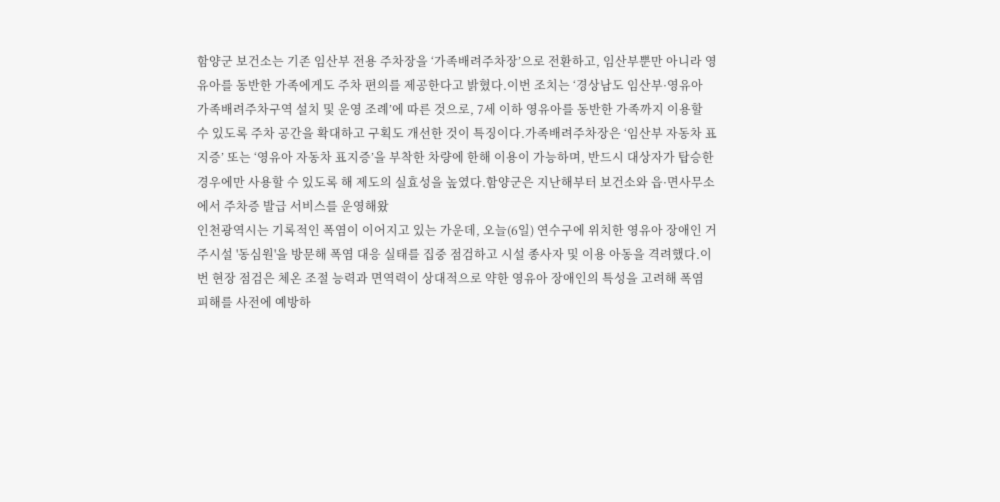함양군 보건소는 기존 임산부 전용 주차장을 ‘가족배려주차장’으로 전환하고, 임산부뿐만 아니라 영유아를 동반한 가족에게도 주차 편의를 제공한다고 밝혔다.이번 조치는 ‘경상남도 임산부·영유아 가족배려주차구역 설치 및 운영 조례’에 따른 것으로, 7세 이하 영유아를 동반한 가족까지 이용할 수 있도록 주차 공간을 확대하고 구획도 개선한 것이 특징이다.가족배려주차장은 ‘임산부 자동차 표지증’ 또는 ‘영유아 자동차 표지증’을 부착한 차량에 한해 이용이 가능하며, 반드시 대상자가 탑승한 경우에만 사용할 수 있도록 해 제도의 실효성을 높였다.함양군은 지난해부터 보건소와 읍·면사무소에서 주차증 발급 서비스를 운영해왔
인천광역시는 기록적인 폭염이 이어지고 있는 가운데, 오늘(6일) 연수구에 위치한 영유아 장애인 거주시설 '동심원'을 방문해 폭염 대응 실태를 집중 점검하고 시설 종사자 및 이용 아동을 격려했다.이번 현장 점검은 체온 조절 능력과 면역력이 상대적으로 약한 영유아 장애인의 특성을 고려해 폭염 피해를 사전에 예방하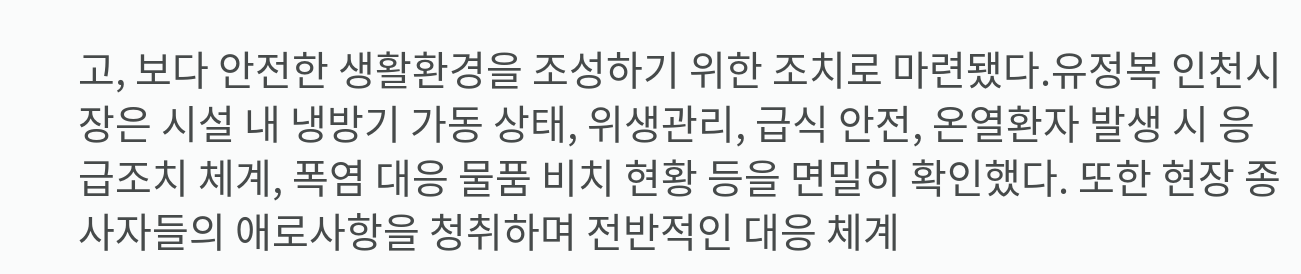고, 보다 안전한 생활환경을 조성하기 위한 조치로 마련됐다.유정복 인천시장은 시설 내 냉방기 가동 상태, 위생관리, 급식 안전, 온열환자 발생 시 응급조치 체계, 폭염 대응 물품 비치 현황 등을 면밀히 확인했다. 또한 현장 종사자들의 애로사항을 청취하며 전반적인 대응 체계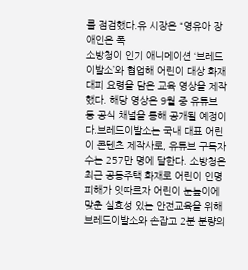를 점검했다.유 시장은 “영유아 장애인은 폭
소방청이 인기 애니메이션 ‘브레드이발소’와 협업해 어린이 대상 화재 대피 요령을 담은 교육 영상을 제작했다. 해당 영상은 9월 중 유튜브 등 공식 채널을 통해 공개될 예정이다.브레드이발소는 국내 대표 어린이 콘텐츠 제작사로, 유튜브 구독자 수는 257만 명에 달한다. 소방청은 최근 공동주택 화재로 어린이 인명피해가 잇따르자 어린이 눈높이에 맞춘 실효성 있는 안전교육을 위해 브레드이발소와 손잡고 2분 분량의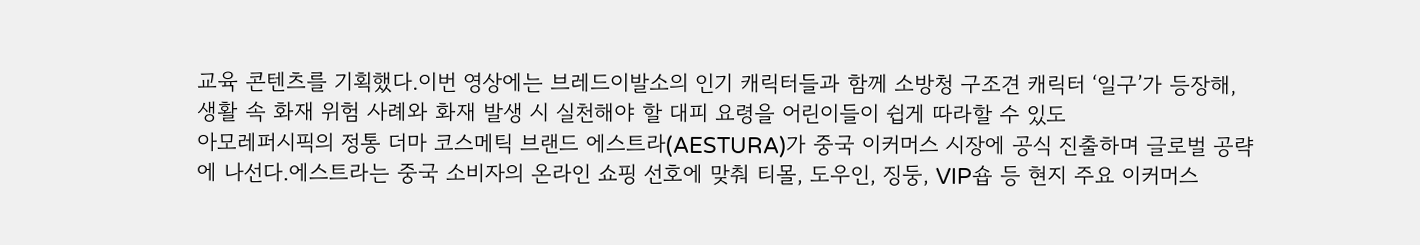교육 콘텐츠를 기획했다.이번 영상에는 브레드이발소의 인기 캐릭터들과 함께 소방청 구조견 캐릭터 ‘일구’가 등장해, 생활 속 화재 위험 사례와 화재 발생 시 실천해야 할 대피 요령을 어린이들이 쉽게 따라할 수 있도
아모레퍼시픽의 정통 더마 코스메틱 브랜드 에스트라(AESTURA)가 중국 이커머스 시장에 공식 진출하며 글로벌 공략에 나선다.에스트라는 중국 소비자의 온라인 쇼핑 선호에 맞춰 티몰, 도우인, 징둥, VIP숍 등 현지 주요 이커머스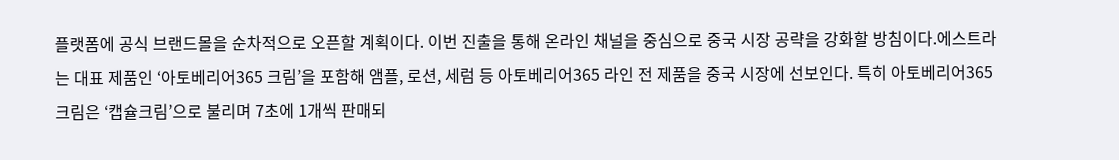플랫폼에 공식 브랜드몰을 순차적으로 오픈할 계획이다. 이번 진출을 통해 온라인 채널을 중심으로 중국 시장 공략을 강화할 방침이다.에스트라는 대표 제품인 ‘아토베리어365 크림’을 포함해 앰플, 로션, 세럼 등 아토베리어365 라인 전 제품을 중국 시장에 선보인다. 특히 아토베리어365 크림은 ‘캡슐크림’으로 불리며 7초에 1개씩 판매되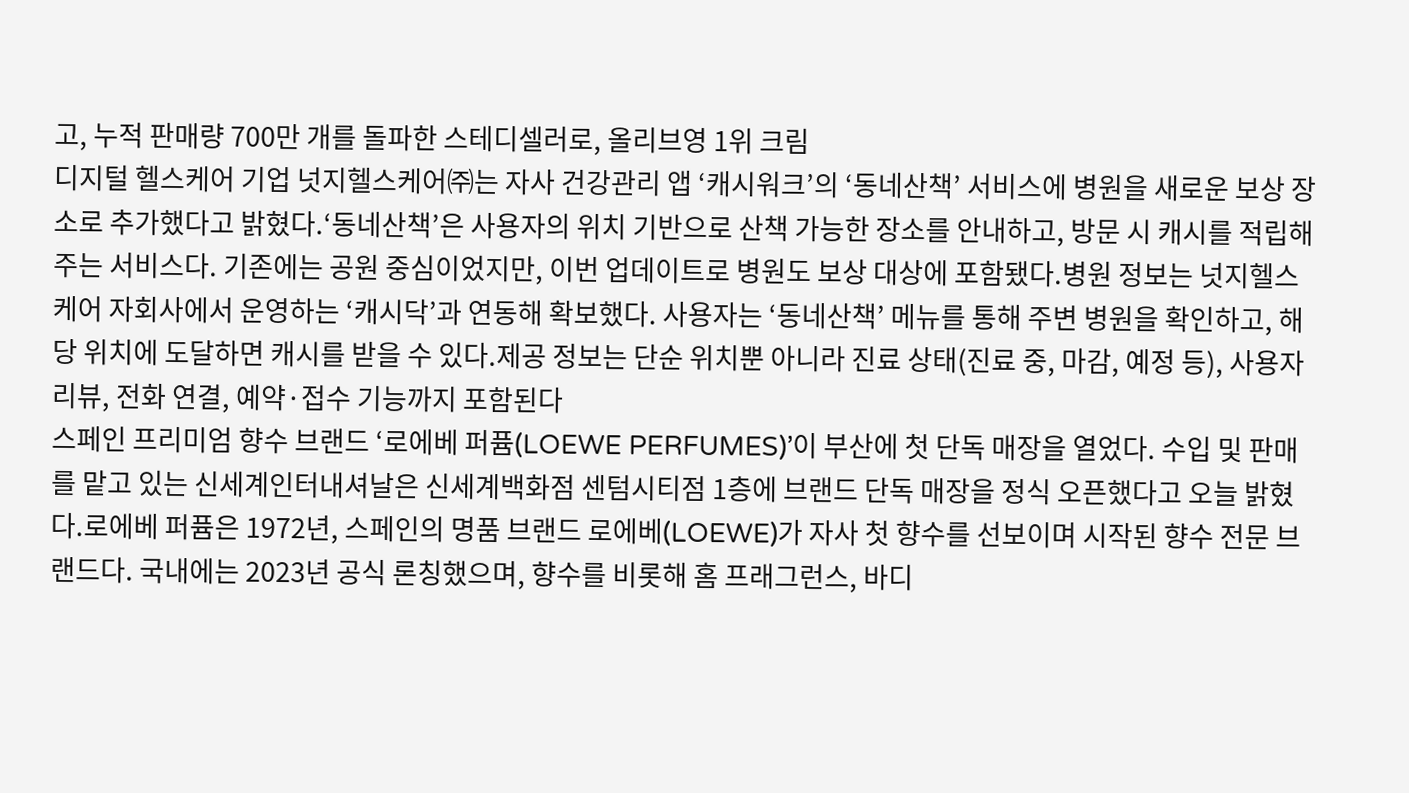고, 누적 판매량 700만 개를 돌파한 스테디셀러로, 올리브영 1위 크림
디지털 헬스케어 기업 넛지헬스케어㈜는 자사 건강관리 앱 ‘캐시워크’의 ‘동네산책’ 서비스에 병원을 새로운 보상 장소로 추가했다고 밝혔다.‘동네산책’은 사용자의 위치 기반으로 산책 가능한 장소를 안내하고, 방문 시 캐시를 적립해주는 서비스다. 기존에는 공원 중심이었지만, 이번 업데이트로 병원도 보상 대상에 포함됐다.병원 정보는 넛지헬스케어 자회사에서 운영하는 ‘캐시닥’과 연동해 확보했다. 사용자는 ‘동네산책’ 메뉴를 통해 주변 병원을 확인하고, 해당 위치에 도달하면 캐시를 받을 수 있다.제공 정보는 단순 위치뿐 아니라 진료 상태(진료 중, 마감, 예정 등), 사용자 리뷰, 전화 연결, 예약·접수 기능까지 포함된다
스페인 프리미엄 향수 브랜드 ‘로에베 퍼퓸(LOEWE PERFUMES)’이 부산에 첫 단독 매장을 열었다. 수입 및 판매를 맡고 있는 신세계인터내셔날은 신세계백화점 센텀시티점 1층에 브랜드 단독 매장을 정식 오픈했다고 오늘 밝혔다.로에베 퍼퓸은 1972년, 스페인의 명품 브랜드 로에베(LOEWE)가 자사 첫 향수를 선보이며 시작된 향수 전문 브랜드다. 국내에는 2023년 공식 론칭했으며, 향수를 비롯해 홈 프래그런스, 바디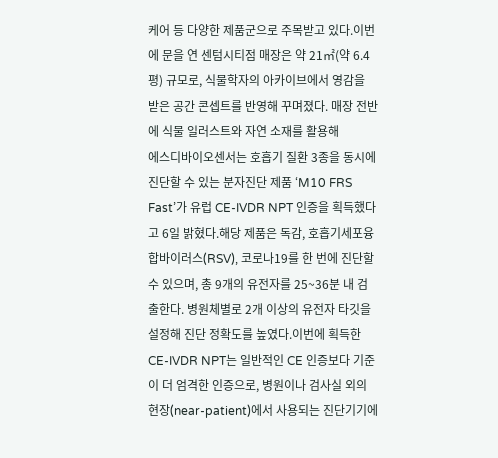케어 등 다양한 제품군으로 주목받고 있다.이번에 문을 연 센텀시티점 매장은 약 21㎡(약 6.4평) 규모로, 식물학자의 아카이브에서 영감을 받은 공간 콘셉트를 반영해 꾸며졌다. 매장 전반에 식물 일러스트와 자연 소재를 활용해
에스디바이오센서는 호흡기 질환 3종을 동시에 진단할 수 있는 분자진단 제품 ‘M10 FRS Fast’가 유럽 CE-IVDR NPT 인증을 획득했다고 6일 밝혔다.해당 제품은 독감, 호흡기세포융합바이러스(RSV), 코로나19를 한 번에 진단할 수 있으며, 총 9개의 유전자를 25~36분 내 검출한다. 병원체별로 2개 이상의 유전자 타깃을 설정해 진단 정확도를 높였다.이번에 획득한 CE-IVDR NPT는 일반적인 CE 인증보다 기준이 더 엄격한 인증으로, 병원이나 검사실 외의 현장(near-patient)에서 사용되는 진단기기에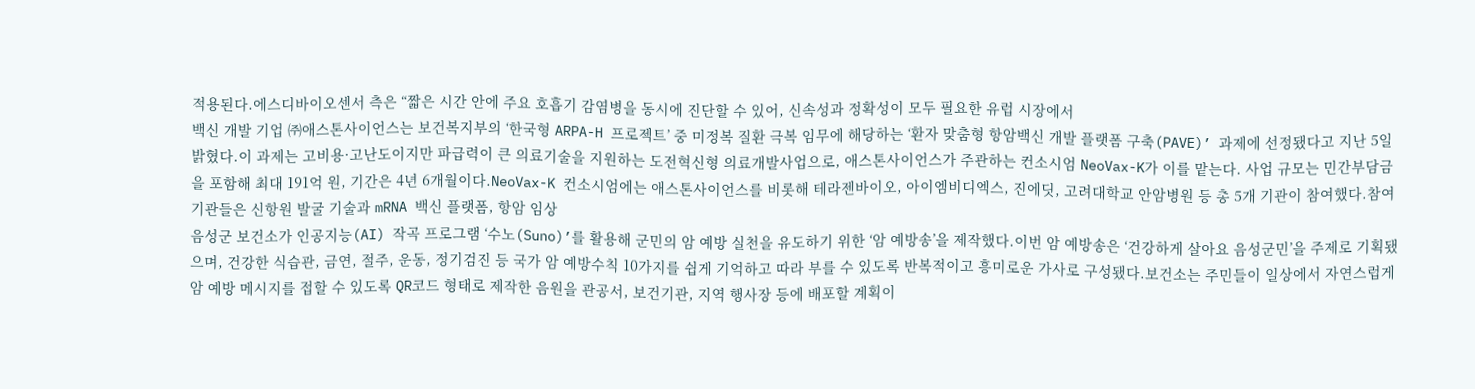적용된다.에스디바이오센서 측은 “짧은 시간 안에 주요 호흡기 감염병을 동시에 진단할 수 있어, 신속성과 정확성이 모두 필요한 유럽 시장에서
백신 개발 기업 ㈜애스톤사이언스는 보건복지부의 ‘한국형 ARPA-H 프로젝트’ 중 미정복 질환 극복 임무에 해당하는 ‘환자 맞춤형 항암백신 개발 플랫폼 구축(PAVE)’ 과제에 선정됐다고 지난 5일 밝혔다.이 과제는 고비용·고난도이지만 파급력이 큰 의료기술을 지원하는 도전혁신형 의료개발사업으로, 애스톤사이언스가 주관하는 컨소시엄 NeoVax-K가 이를 맡는다. 사업 규모는 민간부담금을 포함해 최대 191억 원, 기간은 4년 6개월이다.NeoVax-K 컨소시엄에는 애스톤사이언스를 비롯해 테라젠바이오, 아이엠비디엑스, 진에딧, 고려대학교 안암병원 등 총 5개 기관이 참여했다.참여 기관들은 신항원 발굴 기술과 mRNA 백신 플랫폼, 항암 임상
음성군 보건소가 인공지능(AI) 작곡 프로그램 ‘수노(Suno)’를 활용해 군민의 암 예방 실천을 유도하기 위한 ‘암 예방송’을 제작했다.이번 암 예방송은 ‘건강하게 살아요 음성군민’을 주제로 기획됐으며, 건강한 식습관, 금연, 절주, 운동, 정기검진 등 국가 암 예방수칙 10가지를 쉽게 기억하고 따라 부를 수 있도록 반복적이고 흥미로운 가사로 구성됐다.보건소는 주민들이 일상에서 자연스럽게 암 예방 메시지를 접할 수 있도록 QR코드 형태로 제작한 음원을 관공서, 보건기관, 지역 행사장 등에 배포할 계획이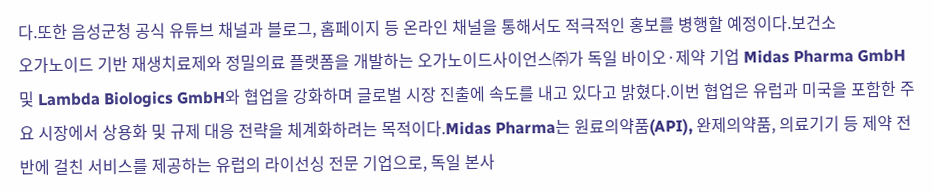다.또한 음성군청 공식 유튜브 채널과 블로그, 홈페이지 등 온라인 채널을 통해서도 적극적인 홍보를 병행할 예정이다.보건소
오가노이드 기반 재생치료제와 정밀의료 플랫폼을 개발하는 오가노이드사이언스㈜가 독일 바이오·제약 기업 Midas Pharma GmbH 및 Lambda Biologics GmbH와 협업을 강화하며 글로벌 시장 진출에 속도를 내고 있다고 밝혔다.이번 협업은 유럽과 미국을 포함한 주요 시장에서 상용화 및 규제 대응 전략을 체계화하려는 목적이다.Midas Pharma는 원료의약품(API), 완제의약품, 의료기기 등 제약 전반에 걸친 서비스를 제공하는 유럽의 라이선싱 전문 기업으로, 독일 본사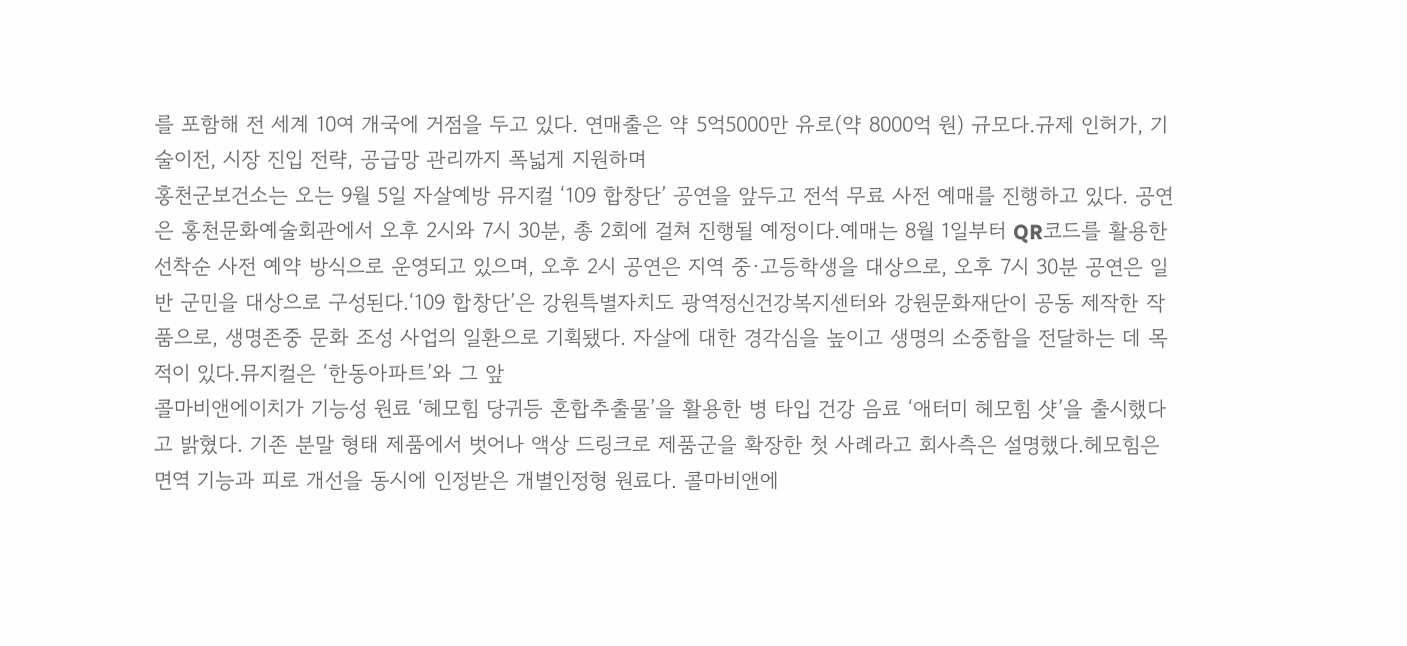를 포함해 전 세계 10여 개국에 거점을 두고 있다. 연매출은 약 5억5000만 유로(약 8000억 원) 규모다.규제 인허가, 기술이전, 시장 진입 전략, 공급망 관리까지 폭넓게 지원하며
홍천군보건소는 오는 9월 5일 자살예방 뮤지컬 ‘109 합창단’ 공연을 앞두고 전석 무료 사전 예매를 진행하고 있다. 공연은 홍천문화예술회관에서 오후 2시와 7시 30분, 총 2회에 걸쳐 진행될 예정이다.예매는 8월 1일부터 QR코드를 활용한 선착순 사전 예약 방식으로 운영되고 있으며, 오후 2시 공연은 지역 중·고등학생을 대상으로, 오후 7시 30분 공연은 일반 군민을 대상으로 구성된다.‘109 합창단’은 강원특별자치도 광역정신건강복지센터와 강원문화재단이 공동 제작한 작품으로, 생명존중 문화 조성 사업의 일환으로 기획됐다. 자살에 대한 경각심을 높이고 생명의 소중함을 전달하는 데 목적이 있다.뮤지컬은 ‘한동아파트’와 그 앞
콜마비앤에이치가 기능성 원료 ‘헤모힘 당귀등 혼합추출물’을 활용한 병 타입 건강 음료 ‘애터미 헤모힘 샷’을 출시했다고 밝혔다. 기존 분말 형태 제품에서 벗어나 액상 드링크로 제품군을 확장한 첫 사례라고 회사측은 설명했다.헤모힘은 면역 기능과 피로 개선을 동시에 인정받은 개별인정형 원료다. 콜마비앤에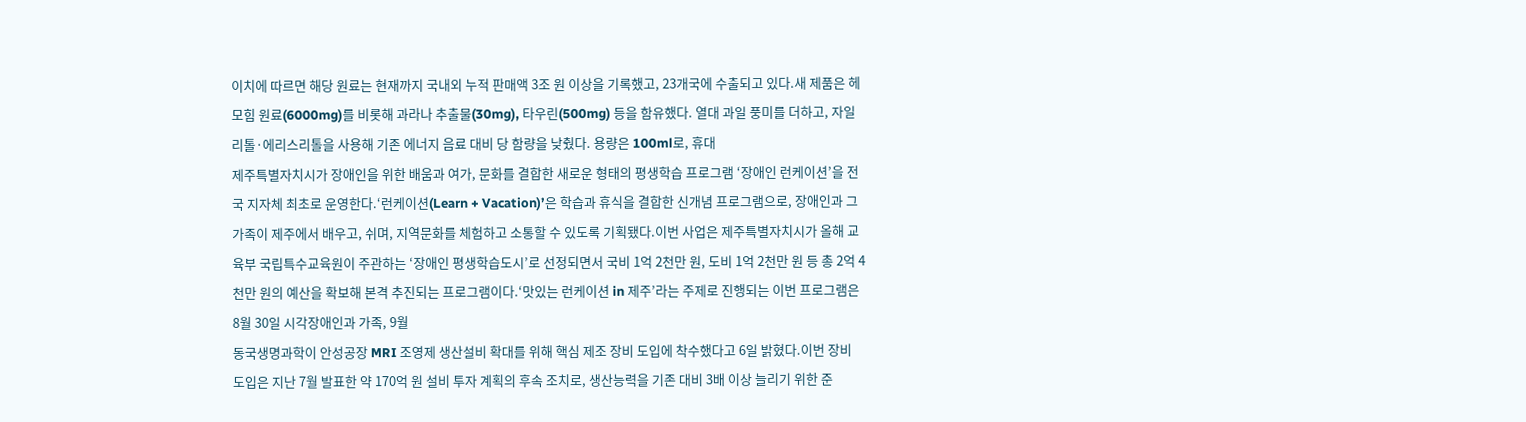이치에 따르면 해당 원료는 현재까지 국내외 누적 판매액 3조 원 이상을 기록했고, 23개국에 수출되고 있다.새 제품은 헤모힘 원료(6000mg)를 비롯해 과라나 추출물(30mg), 타우린(500mg) 등을 함유했다. 열대 과일 풍미를 더하고, 자일리톨·에리스리톨을 사용해 기존 에너지 음료 대비 당 함량을 낮췄다. 용량은 100ml로, 휴대
제주특별자치시가 장애인을 위한 배움과 여가, 문화를 결합한 새로운 형태의 평생학습 프로그램 ‘장애인 런케이션’을 전국 지자체 최초로 운영한다.‘런케이션(Learn + Vacation)’은 학습과 휴식을 결합한 신개념 프로그램으로, 장애인과 그 가족이 제주에서 배우고, 쉬며, 지역문화를 체험하고 소통할 수 있도록 기획됐다.이번 사업은 제주특별자치시가 올해 교육부 국립특수교육원이 주관하는 ‘장애인 평생학습도시’로 선정되면서 국비 1억 2천만 원, 도비 1억 2천만 원 등 총 2억 4천만 원의 예산을 확보해 본격 추진되는 프로그램이다.‘맛있는 런케이션 in 제주’라는 주제로 진행되는 이번 프로그램은 8월 30일 시각장애인과 가족, 9월
동국생명과학이 안성공장 MRI 조영제 생산설비 확대를 위해 핵심 제조 장비 도입에 착수했다고 6일 밝혔다.이번 장비 도입은 지난 7월 발표한 약 170억 원 설비 투자 계획의 후속 조치로, 생산능력을 기존 대비 3배 이상 늘리기 위한 준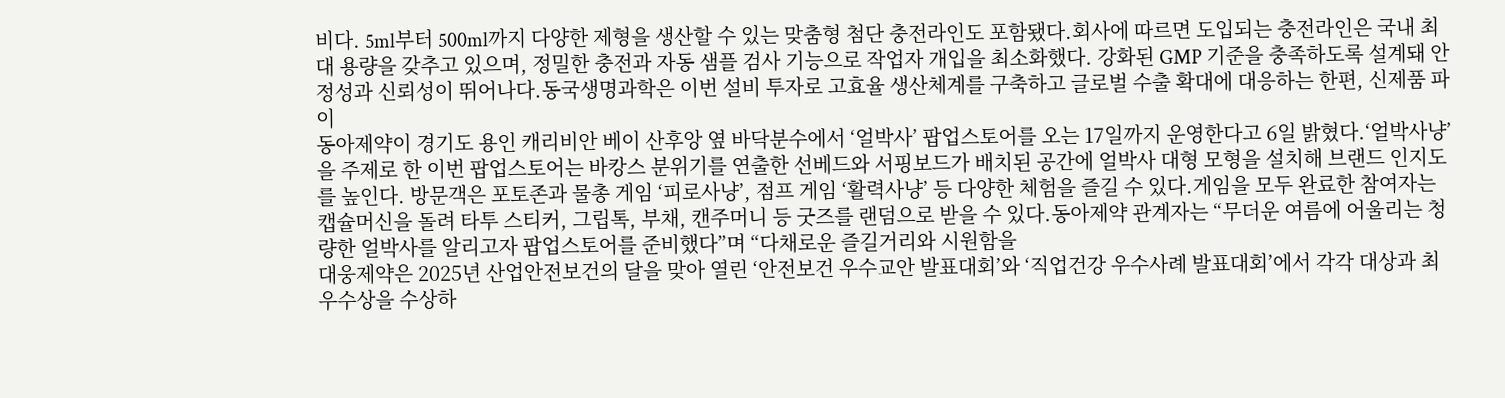비다. 5ml부터 500ml까지 다양한 제형을 생산할 수 있는 맞춤형 첨단 충전라인도 포함됐다.회사에 따르면 도입되는 충전라인은 국내 최대 용량을 갖추고 있으며, 정밀한 충전과 자동 샘플 검사 기능으로 작업자 개입을 최소화했다. 강화된 GMP 기준을 충족하도록 설계돼 안정성과 신뢰성이 뛰어나다.동국생명과학은 이번 설비 투자로 고효율 생산체계를 구축하고 글로벌 수출 확대에 대응하는 한편, 신제품 파이
동아제약이 경기도 용인 캐리비안 베이 산후앙 옆 바닥분수에서 ‘얼박사’ 팝업스토어를 오는 17일까지 운영한다고 6일 밝혔다.‘얼박사냥’을 주제로 한 이번 팝업스토어는 바캉스 분위기를 연출한 선베드와 서핑보드가 배치된 공간에 얼박사 대형 모형을 설치해 브랜드 인지도를 높인다. 방문객은 포토존과 물총 게임 ‘피로사냥’, 점프 게임 ‘활력사냥’ 등 다양한 체험을 즐길 수 있다.게임을 모두 완료한 참여자는 캡슐머신을 돌려 타투 스티커, 그립톡, 부채, 캔주머니 등 굿즈를 랜덤으로 받을 수 있다.동아제약 관계자는 “무더운 여름에 어울리는 청량한 얼박사를 알리고자 팝업스토어를 준비했다”며 “다채로운 즐길거리와 시원함을
대웅제약은 2025년 산업안전보건의 달을 맞아 열린 ‘안전보건 우수교안 발표대회’와 ‘직업건강 우수사례 발표대회’에서 각각 대상과 최우수상을 수상하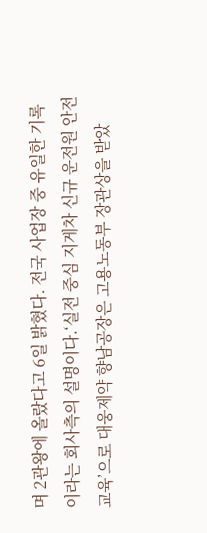며 2관왕에 올랐다고 6일 밝혔다. 전국 사업장 중 유일한 기록이라는 회사측의 설명이다.‘실전 중심 지게차 신규 운전원 안전교육’으로 대웅제약 향남공장은 고용노동부 장관상을 받았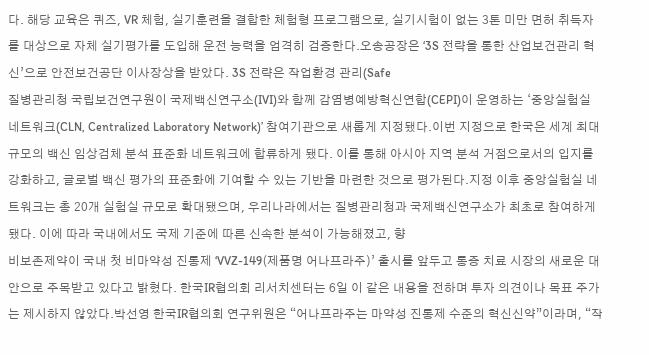다. 해당 교육은 퀴즈, VR 체험, 실기훈련을 결합한 체험형 프로그램으로, 실기시험이 없는 3톤 미만 면허 취득자를 대상으로 자체 실기평가를 도입해 운전 능력을 엄격히 검증한다.오송공장은 ‘3S 전략을 통한 산업보건관리 혁신’으로 안전보건공단 이사장상을 받았다. 3S 전략은 작업환경 관리(Safe
질병관리청 국립보건연구원이 국제백신연구소(IVI)와 함께 감염병예방혁신연합(CEPI)이 운영하는 ‘중앙실험실 네트워크(CLN, Centralized Laboratory Network)’ 참여기관으로 새롭게 지정됐다.이번 지정으로 한국은 세계 최대 규모의 백신 임상검체 분석 표준화 네트워크에 합류하게 됐다. 이를 통해 아시아 지역 분석 거점으로서의 입지를 강화하고, 글로벌 백신 평가의 표준화에 기여할 수 있는 기반을 마련한 것으로 평가된다.지정 이후 중앙실험실 네트워크는 총 20개 실험실 규모로 확대됐으며, 우리나라에서는 질병관리청과 국제백신연구소가 최초로 참여하게 됐다. 이에 따라 국내에서도 국제 기준에 따른 신속한 분석이 가능해졌고, 향
비보존제약이 국내 첫 비마약성 진통제 ‘VVZ-149(제품명 어나프라주)’ 출시를 앞두고 통증 치료 시장의 새로운 대안으로 주목받고 있다고 밝혔다. 한국IR협의회 리서치센터는 6일 이 같은 내용을 전하며 투자 의견이나 목표 주가는 제시하지 않았다.박선영 한국IR협의회 연구위원은 “어나프라주는 마약성 진통제 수준의 혁신신약”이라며, “작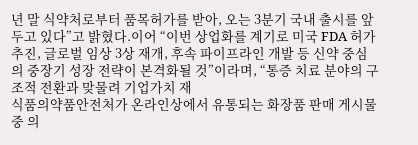년 말 식약처로부터 품목허가를 받아, 오는 3분기 국내 출시를 앞두고 있다”고 밝혔다.이어 “이번 상업화를 계기로 미국 FDA 허가 추진, 글로벌 임상 3상 재개, 후속 파이프라인 개발 등 신약 중심의 중장기 성장 전략이 본격화될 것”이라며, “통증 치료 분야의 구조적 전환과 맞물려 기업가치 재
식품의약품안전처가 온라인상에서 유통되는 화장품 판매 게시물 중 의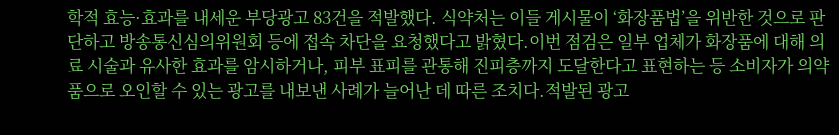학적 효능·효과를 내세운 부당광고 83건을 적발했다. 식약처는 이들 게시물이 ‘화장품법’을 위반한 것으로 판단하고 방송통신심의위원회 등에 접속 차단을 요청했다고 밝혔다.이번 점검은 일부 업체가 화장품에 대해 의료 시술과 유사한 효과를 암시하거나, 피부 표피를 관통해 진피층까지 도달한다고 표현하는 등 소비자가 의약품으로 오인할 수 있는 광고를 내보낸 사례가 늘어난 데 따른 조치다.적발된 광고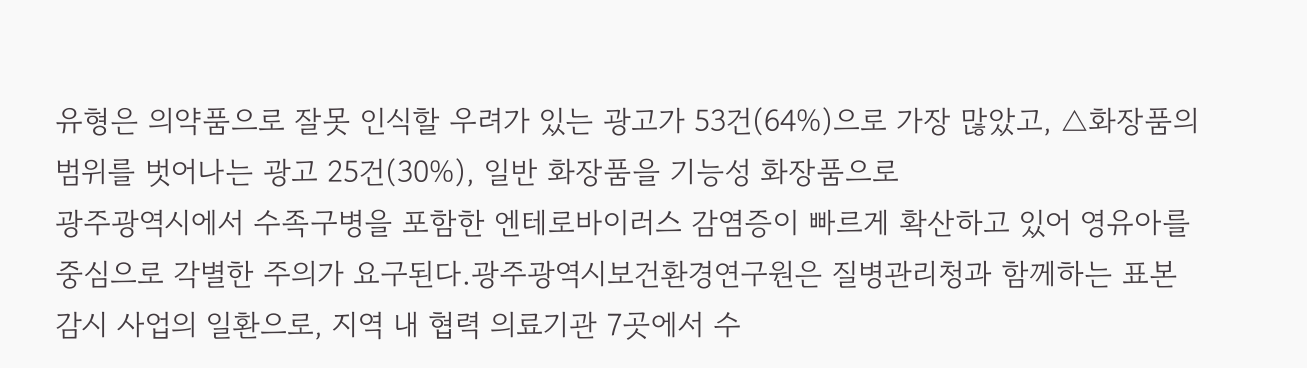유형은 의약품으로 잘못 인식할 우려가 있는 광고가 53건(64%)으로 가장 많았고, △화장품의 범위를 벗어나는 광고 25건(30%), 일반 화장품을 기능성 화장품으로
광주광역시에서 수족구병을 포함한 엔테로바이러스 감염증이 빠르게 확산하고 있어 영유아를 중심으로 각별한 주의가 요구된다.광주광역시보건환경연구원은 질병관리청과 함께하는 표본감시 사업의 일환으로, 지역 내 협력 의료기관 7곳에서 수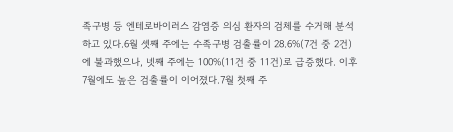족구병 등 엔테로바이러스 감염증 의심 환자의 검체를 수거해 분석하고 있다.6월 셋째 주에는 수족구병 검출률이 28.6%(7건 중 2건)에 불과했으나, 넷째 주에는 100%(11건 중 11건)로 급증했다. 이후 7월에도 높은 검출률이 이어졌다.7월 첫째 주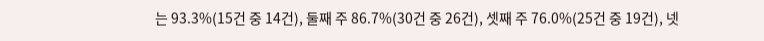는 93.3%(15건 중 14건), 둘째 주 86.7%(30건 중 26건), 셋째 주 76.0%(25건 중 19건), 넷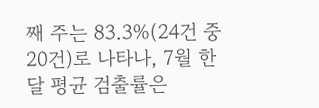째 주는 83.3%(24건 중 20건)로 나타나, 7월 한 달 평균 검출률은